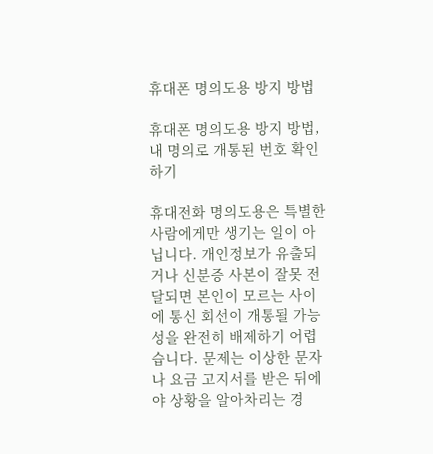휴대폰 명의도용 방지 방법

휴대폰 명의도용 방지 방법, 내 명의로 개통된 번호 확인하기

휴대전화 명의도용은 특별한 사람에게만 생기는 일이 아닙니다. 개인정보가 유출되거나 신분증 사본이 잘못 전달되면 본인이 모르는 사이에 통신 회선이 개통될 가능성을 완전히 배제하기 어렵습니다. 문제는 이상한 문자나 요금 고지서를 받은 뒤에야 상황을 알아차리는 경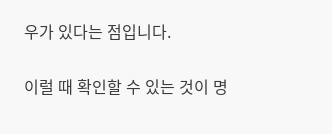우가 있다는 점입니다.

이럴 때 확인할 수 있는 것이 명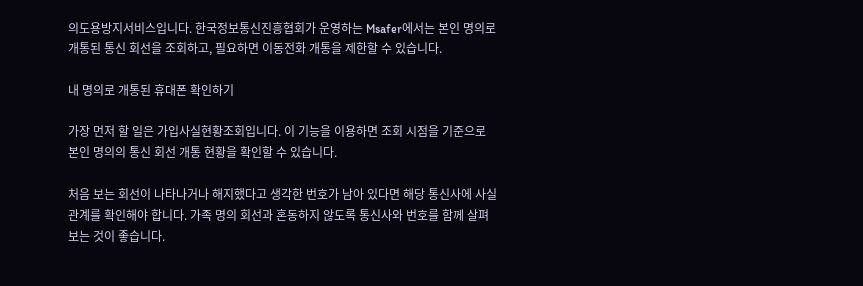의도용방지서비스입니다. 한국정보통신진흥협회가 운영하는 Msafer에서는 본인 명의로 개통된 통신 회선을 조회하고, 필요하면 이동전화 개통을 제한할 수 있습니다.

내 명의로 개통된 휴대폰 확인하기

가장 먼저 할 일은 가입사실현황조회입니다. 이 기능을 이용하면 조회 시점을 기준으로 본인 명의의 통신 회선 개통 현황을 확인할 수 있습니다.

처음 보는 회선이 나타나거나 해지했다고 생각한 번호가 남아 있다면 해당 통신사에 사실관계를 확인해야 합니다. 가족 명의 회선과 혼동하지 않도록 통신사와 번호를 함께 살펴보는 것이 좋습니다.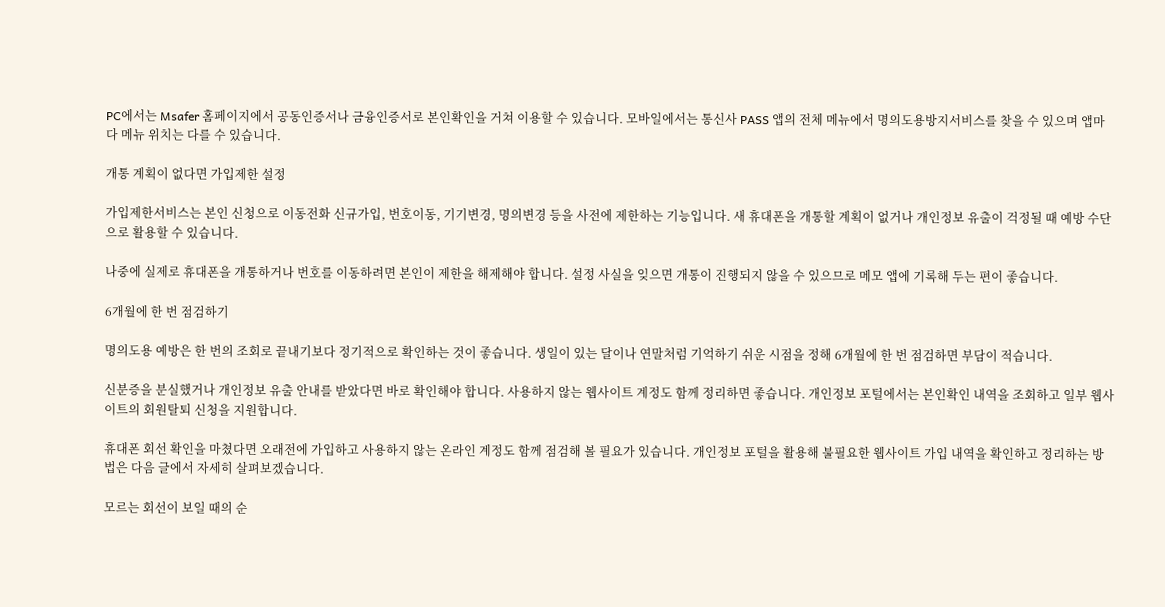PC에서는 Msafer 홈페이지에서 공동인증서나 금융인증서로 본인확인을 거쳐 이용할 수 있습니다. 모바일에서는 통신사 PASS 앱의 전체 메뉴에서 명의도용방지서비스를 찾을 수 있으며 앱마다 메뉴 위치는 다를 수 있습니다.

개통 계획이 없다면 가입제한 설정

가입제한서비스는 본인 신청으로 이동전화 신규가입, 번호이동, 기기변경, 명의변경 등을 사전에 제한하는 기능입니다. 새 휴대폰을 개통할 계획이 없거나 개인정보 유출이 걱정될 때 예방 수단으로 활용할 수 있습니다.

나중에 실제로 휴대폰을 개통하거나 번호를 이동하려면 본인이 제한을 해제해야 합니다. 설정 사실을 잊으면 개통이 진행되지 않을 수 있으므로 메모 앱에 기록해 두는 편이 좋습니다.

6개월에 한 번 점검하기

명의도용 예방은 한 번의 조회로 끝내기보다 정기적으로 확인하는 것이 좋습니다. 생일이 있는 달이나 연말처럼 기억하기 쉬운 시점을 정해 6개월에 한 번 점검하면 부담이 적습니다.

신분증을 분실했거나 개인정보 유출 안내를 받았다면 바로 확인해야 합니다. 사용하지 않는 웹사이트 계정도 함께 정리하면 좋습니다. 개인정보 포털에서는 본인확인 내역을 조회하고 일부 웹사이트의 회원탈퇴 신청을 지원합니다.

휴대폰 회선 확인을 마쳤다면 오래전에 가입하고 사용하지 않는 온라인 계정도 함께 점검해 볼 필요가 있습니다. 개인정보 포털을 활용해 불필요한 웹사이트 가입 내역을 확인하고 정리하는 방법은 다음 글에서 자세히 살펴보겠습니다.

모르는 회선이 보일 때의 순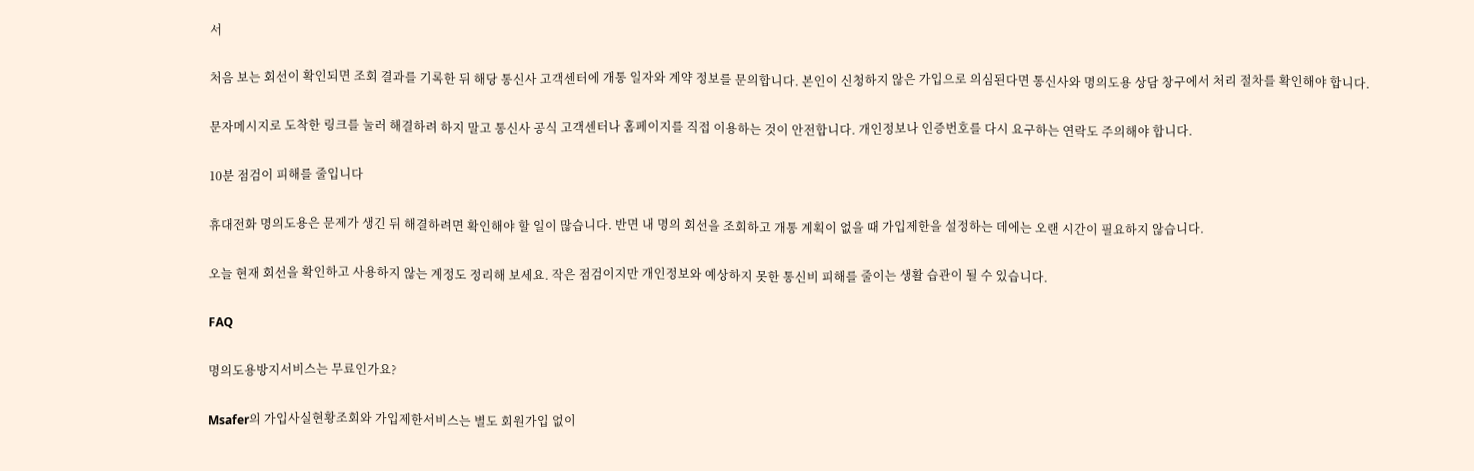서

처음 보는 회선이 확인되면 조회 결과를 기록한 뒤 해당 통신사 고객센터에 개통 일자와 계약 정보를 문의합니다. 본인이 신청하지 않은 가입으로 의심된다면 통신사와 명의도용 상담 창구에서 처리 절차를 확인해야 합니다.

문자메시지로 도착한 링크를 눌러 해결하려 하지 말고 통신사 공식 고객센터나 홈페이지를 직접 이용하는 것이 안전합니다. 개인정보나 인증번호를 다시 요구하는 연락도 주의해야 합니다.

10분 점검이 피해를 줄입니다

휴대전화 명의도용은 문제가 생긴 뒤 해결하려면 확인해야 할 일이 많습니다. 반면 내 명의 회선을 조회하고 개통 계획이 없을 때 가입제한을 설정하는 데에는 오랜 시간이 필요하지 않습니다.

오늘 현재 회선을 확인하고 사용하지 않는 계정도 정리해 보세요. 작은 점검이지만 개인정보와 예상하지 못한 통신비 피해를 줄이는 생활 습관이 될 수 있습니다.

FAQ

명의도용방지서비스는 무료인가요?

Msafer의 가입사실현황조회와 가입제한서비스는 별도 회원가입 없이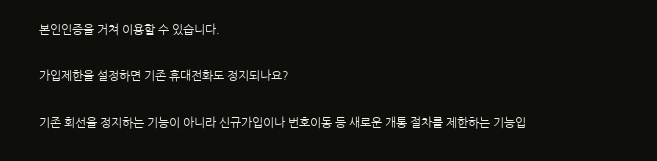본인인증을 거쳐 이용할 수 있습니다.

가입제한을 설정하면 기존 휴대전화도 정지되나요?

기존 회선을 정지하는 기능이 아니라 신규가입이나 번호이동 등 새로운 개통 절차를 제한하는 기능입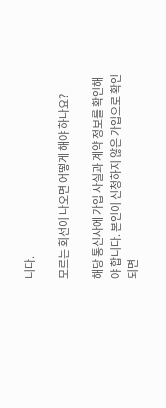니다.

모르는 회선이 나오면 어떻게 해야 하나요?

해당 통신사에 가입 사실과 계약 정보를 확인해야 합니다. 본인이 신청하지 않은 가입으로 확인되면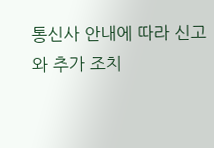통신사 안내에 따라 신고와 추가 조치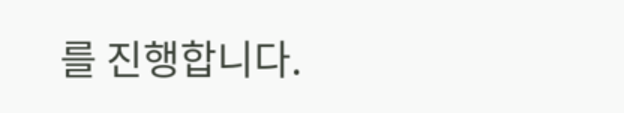를 진행합니다.